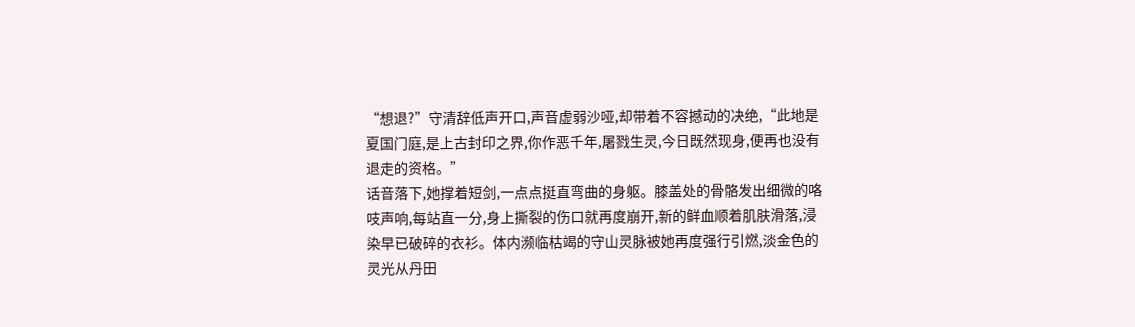“想退?”守清辞低声开口,声音虚弱沙哑,却带着不容撼动的决绝,“此地是夏国门庭,是上古封印之界,你作恶千年,屠戮生灵,今日既然现身,便再也没有退走的资格。”
话音落下,她撑着短剑,一点点挺直弯曲的身躯。膝盖处的骨骼发出细微的咯吱声响,每站直一分,身上撕裂的伤口就再度崩开,新的鲜血顺着肌肤滑落,浸染早已破碎的衣衫。体内濒临枯竭的守山灵脉被她再度强行引燃,淡金色的灵光从丹田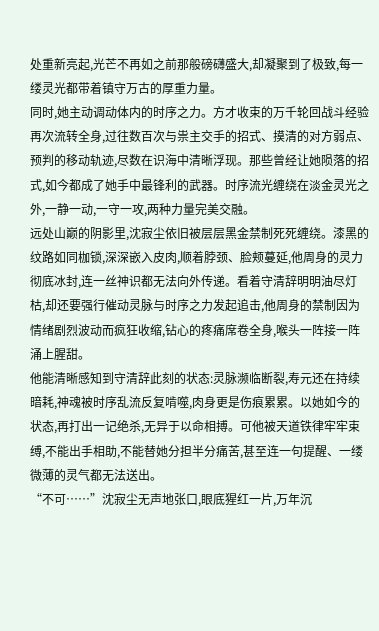处重新亮起,光芒不再如之前那般磅礴盛大,却凝聚到了极致,每一缕灵光都带着镇守万古的厚重力量。
同时,她主动调动体内的时序之力。方才收束的万千轮回战斗经验再次流转全身,过往数百次与祟主交手的招式、摸清的对方弱点、预判的移动轨迹,尽数在识海中清晰浮现。那些曾经让她陨落的招式,如今都成了她手中最锋利的武器。时序流光缠绕在淡金灵光之外,一静一动,一守一攻,两种力量完美交融。
远处山巅的阴影里,沈寂尘依旧被层层黑金禁制死死缠绕。漆黑的纹路如同枷锁,深深嵌入皮肉,顺着脖颈、脸颊蔓延,他周身的灵力彻底冰封,连一丝神识都无法向外传递。看着守清辞明明油尽灯枯,却还要强行催动灵脉与时序之力发起追击,他周身的禁制因为情绪剧烈波动而疯狂收缩,钻心的疼痛席卷全身,喉头一阵接一阵涌上腥甜。
他能清晰感知到守清辞此刻的状态:灵脉濒临断裂,寿元还在持续暗耗,神魂被时序乱流反复啃噬,肉身更是伤痕累累。以她如今的状态,再打出一记绝杀,无异于以命相搏。可他被天道铁律牢牢束缚,不能出手相助,不能替她分担半分痛苦,甚至连一句提醒、一缕微薄的灵气都无法送出。
“不可……”沈寂尘无声地张口,眼底猩红一片,万年沉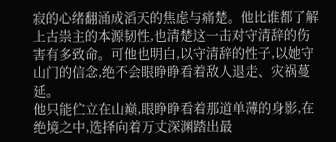寂的心绪翻涌成滔天的焦虑与痛楚。他比谁都了解上古祟主的本源韧性,也清楚这一击对守清辞的伤害有多致命。可他也明白,以守清辞的性子,以她守山门的信念,绝不会眼睁睁看着敌人退走、灾祸蔓延。
他只能伫立在山巅,眼睁睁看着那道单薄的身影,在绝境之中,选择向着万丈深渊踏出最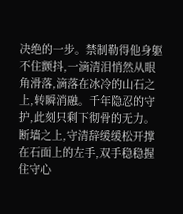决绝的一步。禁制勒得他身躯不住颤抖,一滴清泪悄然从眼角滑落,滴落在冰冷的山石之上,转瞬消融。千年隐忍的守护,此刻只剩下彻骨的无力。
断墙之上,守清辞缓缓松开撑在石面上的左手,双手稳稳握住守心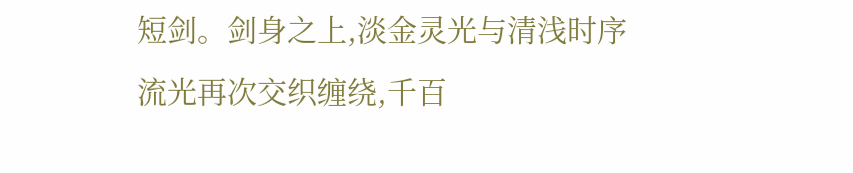短剑。剑身之上,淡金灵光与清浅时序流光再次交织缠绕,千百